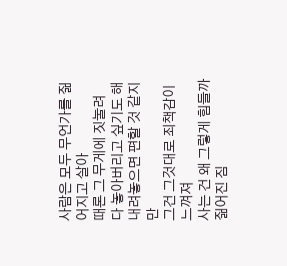사람은 모두 무언가를 짊어지고 살아
때론 그 무게에 짓눌려
다 놓아버리고 싶기도 해
내려놓으면 편할 것 같지만
그건 그것대로 죄책감이 느껴져
사는 건 왜 그렇게 힘들까
짊어진 짐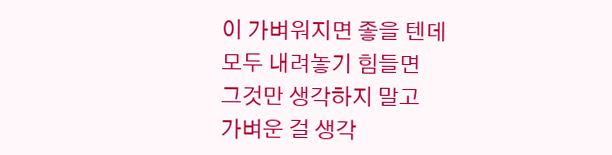이 가벼워지면 좋을 텐데
모두 내려놓기 힘들면
그것만 생각하지 말고
가벼운 걸 생각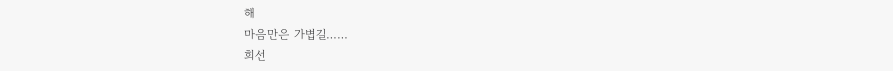해
마음만은 가볍길……
희선